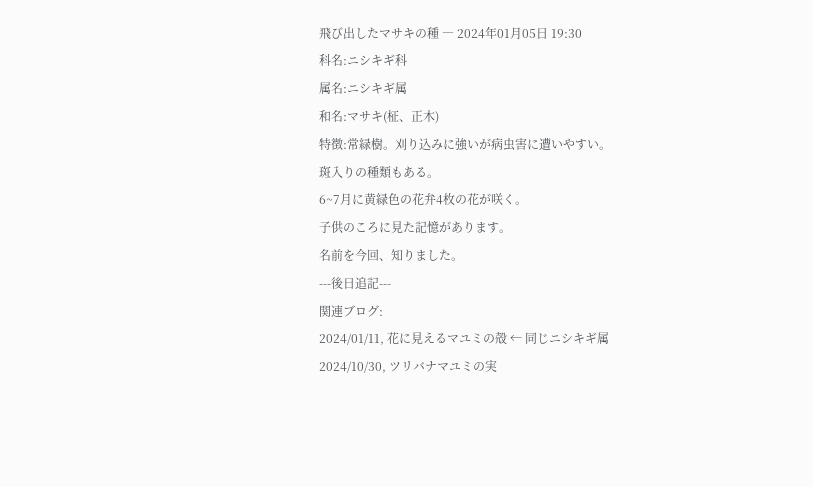飛び出したマサキの種 ― 2024年01月05日 19:30
科名:ニシキギ科
属名:ニシキギ属
和名:マサキ(柾、正木)
特徴:常緑樹。刈り込みに強いが病虫害に遭いやすい。
斑入りの種類もある。
6~7月に黄緑色の花弁4枚の花が咲く。
子供のころに見た記憶があります。
名前を今回、知りました。
---後日追記---
関連ブログ:
2024/01/11, 花に見えるマユミの殻 ← 同じニシキギ属
2024/10/30, ツリバナマユミの実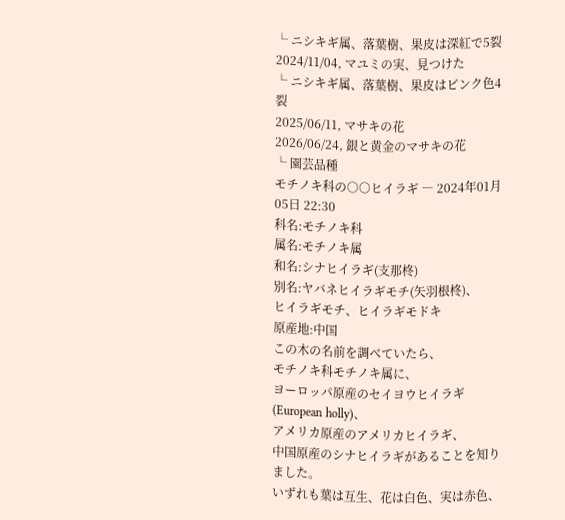└ ニシキギ属、落葉樹、果皮は深紅で5裂
2024/11/04, マユミの実、見つけた
└ ニシキギ属、落葉樹、果皮はピンク色4裂
2025/06/11, マサキの花
2026/06/24, 銀と黄金のマサキの花
└ 園芸品種
モチノキ科の○○ヒイラギ ― 2024年01月05日 22:30
科名:モチノキ科
属名:モチノキ属
和名:シナヒイラギ(支那柊)
別名:ヤバネヒイラギモチ(矢羽根柊)、
ヒイラギモチ、ヒイラギモドキ
原産地:中国
この木の名前を調べていたら、
モチノキ科モチノキ属に、
ヨーロッパ原産のセイヨウヒイラギ
(European holly)、
アメリカ原産のアメリカヒイラギ、
中国原産のシナヒイラギがあることを知りました。
いずれも葉は互生、花は白色、実は赤色、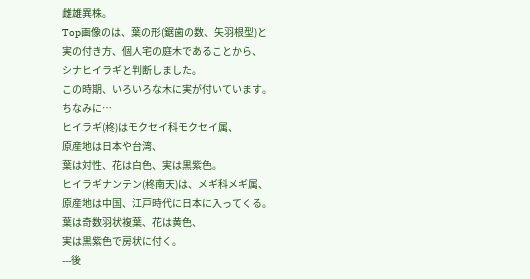雌雄異株。
Top画像のは、葉の形(鋸歯の数、矢羽根型)と
実の付き方、個人宅の庭木であることから、
シナヒイラギと判断しました。
この時期、いろいろな木に実が付いています。
ちなみに…
ヒイラギ(柊)はモクセイ科モクセイ属、
原産地は日本や台湾、
葉は対性、花は白色、実は黒紫色。
ヒイラギナンテン(柊南天)は、メギ科メギ属、
原産地は中国、江戸時代に日本に入ってくる。
葉は奇数羽状複葉、花は黄色、
実は黒紫色で房状に付く。
---後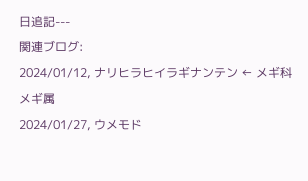日追記---
関連ブログ:
2024/01/12, ナリヒラヒイラギナンテン ← メギ科メギ属
2024/01/27, ウメモド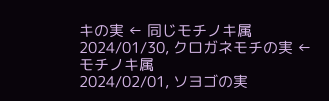キの実 ← 同じモチノキ属
2024/01/30, クロガネモチの実 ← モチノキ属
2024/02/01, ソヨゴの実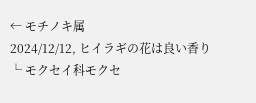← モチノキ属
2024/12/12, ヒイラギの花は良い香り
└ モクセイ科モクセ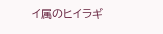イ属のヒイラギ